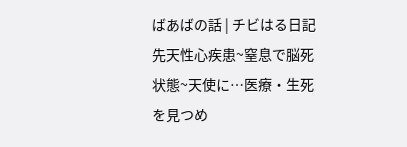ばあばの話 | チビはる日記 先天性心疾患~窒息で脳死状態~天使に…医療・生死を見つめ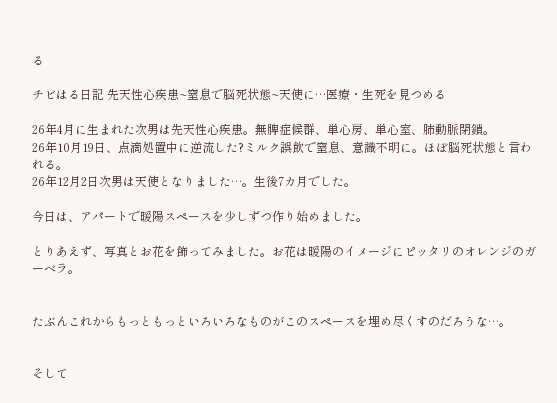る

チビはる日記 先天性心疾患~窒息で脳死状態~天使に…医療・生死を見つめる

26年4月に生まれた次男は先天性心疾患。無脾症候群、単心房、単心室、肺動脈閉鎖。
26年10月19日、点滴処置中に逆流した?ミルク誤飲で窒息、意識不明に。ほぼ脳死状態と言われる。
26年12月2日次男は天使となりました…。生後7カ月でした。

今日は、アパートで暖陽スペースを少しずつ作り始めました。

とりあえず、写真とお花を飾ってみました。お花は暖陽のイメージにピッタリのオレンジのガーベラ。


たぶんこれからもっともっといろいろなものがこのスペースを埋め尽くすのだろうな…。


そして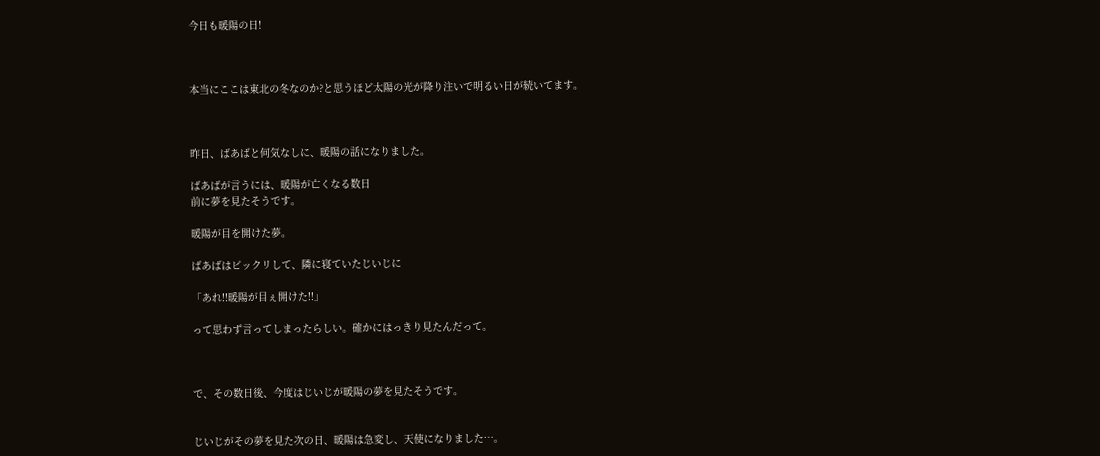今日も暖陽の日!



本当にここは東北の冬なのか?と思うほど太陽の光が降り注いで明るい日が続いてます。



昨日、ばあばと何気なしに、暖陽の話になりました。

ばあばが言うには、暖陽が亡くなる数日
前に夢を見たそうです。

暖陽が目を開けた夢。

ばあばはビックリして、隣に寝ていたじいじに

「あれ!!暖陽が目ぇ開けた!!」

って思わず言ってしまったらしい。確かにはっきり見たんだって。



で、その数日後、今度はじいじが暖陽の夢を見たそうです。


じいじがその夢を見た次の日、暖陽は急変し、天使になりました…。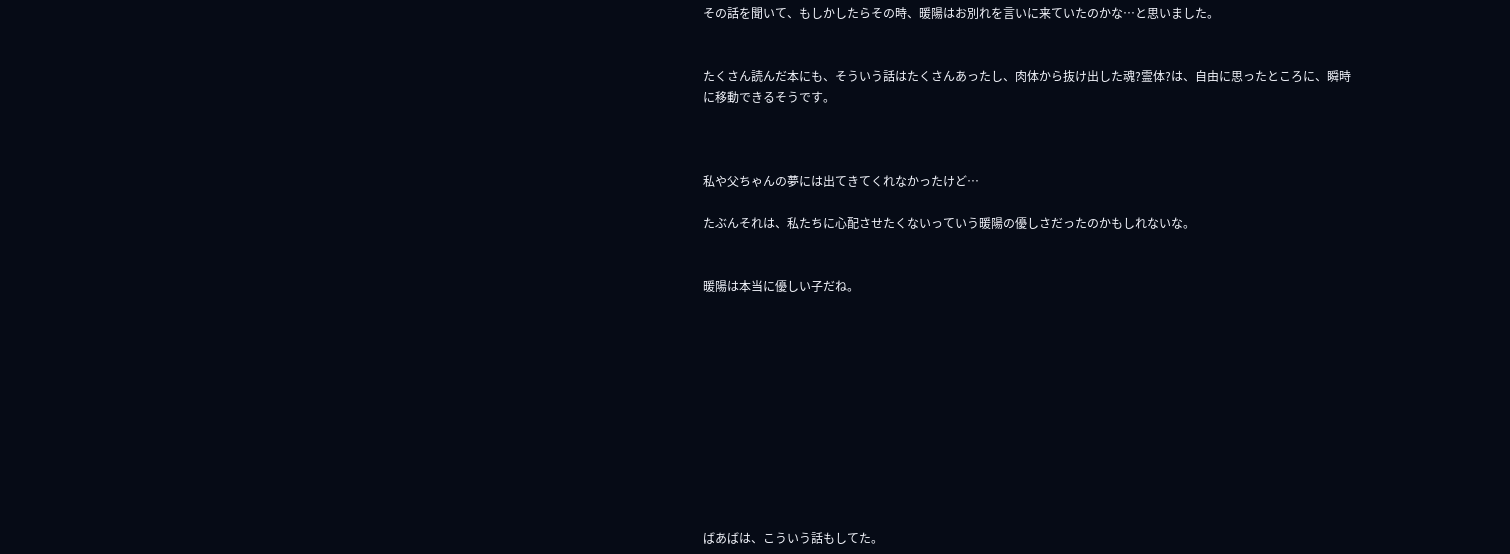その話を聞いて、もしかしたらその時、暖陽はお別れを言いに来ていたのかな…と思いました。


たくさん読んだ本にも、そういう話はたくさんあったし、肉体から抜け出した魂?霊体?は、自由に思ったところに、瞬時に移動できるそうです。



私や父ちゃんの夢には出てきてくれなかったけど…

たぶんそれは、私たちに心配させたくないっていう暖陽の優しさだったのかもしれないな。


暖陽は本当に優しい子だね。











ばあばは、こういう話もしてた。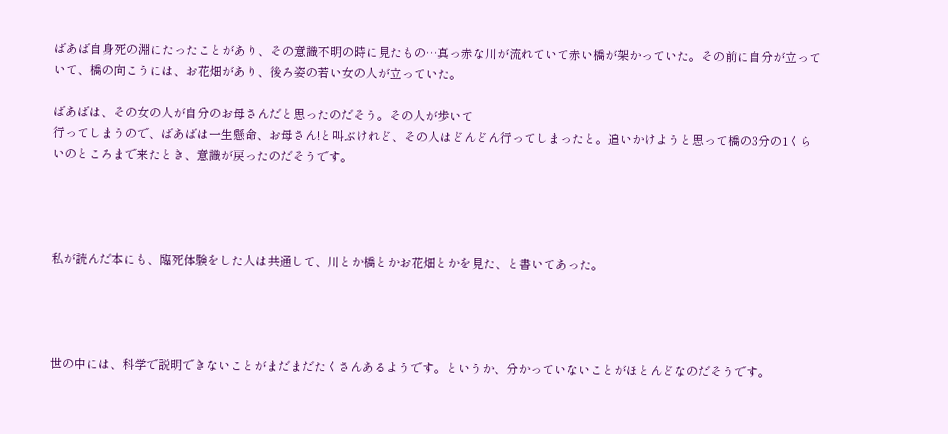ばあば自身死の淵にたったことがあり、その意識不明の時に見たもの…真っ赤な川が流れていて赤い橋が架かっていた。その前に自分が立っていて、橋の向こうには、お花畑があり、後ろ姿の若い女の人が立っていた。

ばあばは、その女の人が自分のお母さんだと思ったのだそう。その人が歩いて
行ってしまうので、ばあばは一生懸命、お母さん!と叫ぶけれど、その人はどんどん行ってしまったと。追いかけようと思って橋の3分の1くらいのところまで来たとき、意識が戻ったのだそうです。




私が読んだ本にも、臨死体験をした人は共通して、川とか橋とかお花畑とかを見た、と書いてあった。




世の中には、科学で説明できないことがまだまだたくさんあるようです。というか、分かっていないことがほとんどなのだそうです。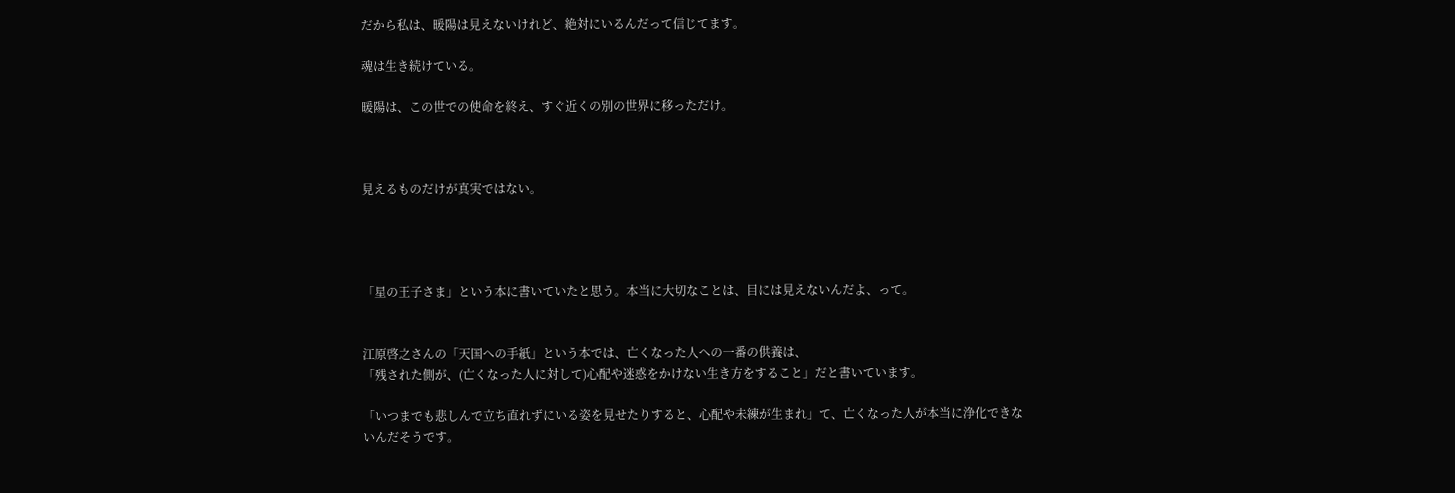だから私は、暖陽は見えないけれど、絶対にいるんだって信じてます。

魂は生き続けている。

暖陽は、この世での使命を終え、すぐ近くの別の世界に移っただけ。



見えるものだけが真実ではない。




「星の王子さま」という本に書いていたと思う。本当に大切なことは、目には見えないんだよ、って。


江原啓之さんの「天国への手紙」という本では、亡くなった人への一番の供養は、
「残された側が、(亡くなった人に対して)心配や迷惑をかけない生き方をすること」だと書いています。

「いつまでも悲しんで立ち直れずにいる姿を見せたりすると、心配や未練が生まれ」て、亡くなった人が本当に浄化できないんだそうです。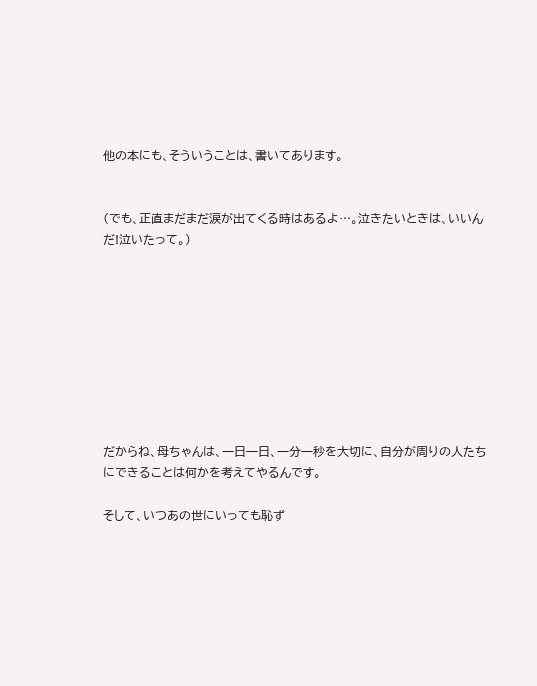他の本にも、そういうことは、書いてあります。


(でも、正直まだまだ涙が出てくる時はあるよ…。泣きたいときは、いいんだ!泣いたって。)









だからね、母ちゃんは、一日一日、一分一秒を大切に、自分が周りの人たちにできることは何かを考えてやるんです。

そして、いつあの世にいっても恥ず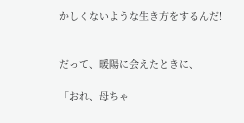かしくないような生き方をするんだ!


だって、暖陽に会えたときに、

「おれ、母ちゃ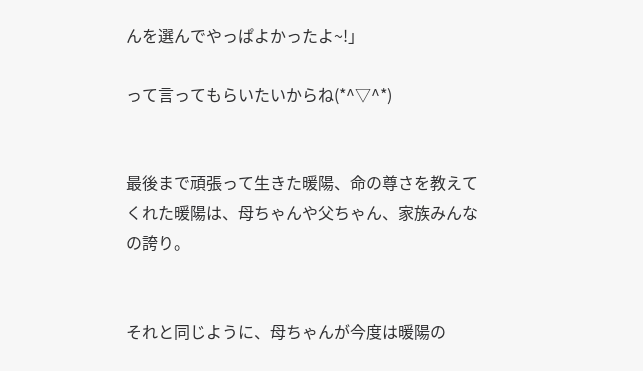んを選んでやっぱよかったよ~!」

って言ってもらいたいからね(*^▽^*)


最後まで頑張って生きた暖陽、命の尊さを教えてくれた暖陽は、母ちゃんや父ちゃん、家族みんなの誇り。


それと同じように、母ちゃんが今度は暖陽の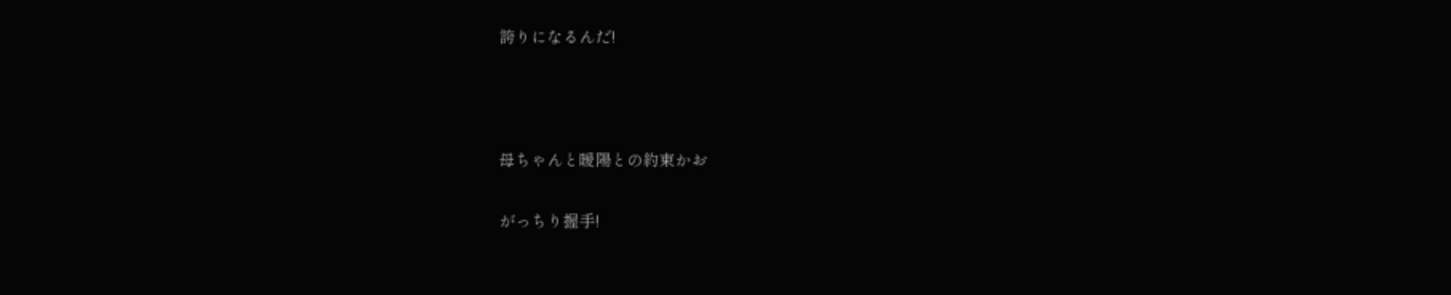誇りになるんだ!



母ちゃんと暖陽との約束かお

がっちり握手!